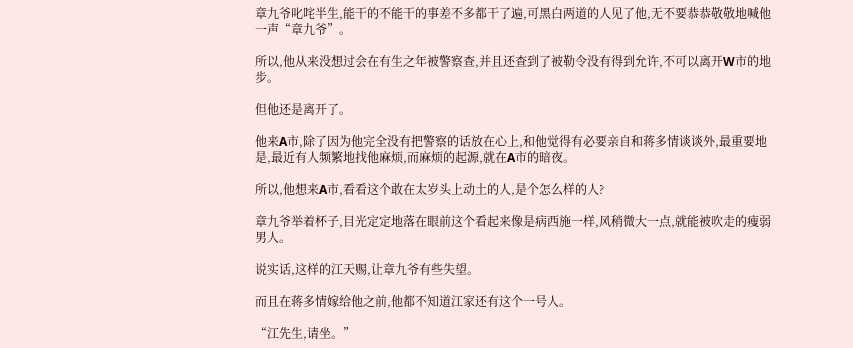章九爷叱咤半生,能干的不能干的事差不多都干了遍,可黑白两道的人见了他,无不要恭恭敬敬地喊他一声“章九爷”。

所以,他从来没想过会在有生之年被警察查,并且还查到了被勒令没有得到允许,不可以离开W市的地步。

但他还是离开了。

他来A市,除了因为他完全没有把警察的话放在心上,和他觉得有必要亲自和蒋多情谈谈外,最重要地是,最近有人频繁地找他麻烦,而麻烦的起源,就在A市的暗夜。

所以,他想来A市,看看这个敢在太岁头上动土的人,是个怎么样的人?

章九爷举着杯子,目光定定地落在眼前这个看起来像是病西施一样,风稍微大一点,就能被吹走的瘦弱男人。

说实话,这样的江天赐,让章九爷有些失望。

而且在蒋多情嫁给他之前,他都不知道江家还有这个一号人。

“江先生,请坐。”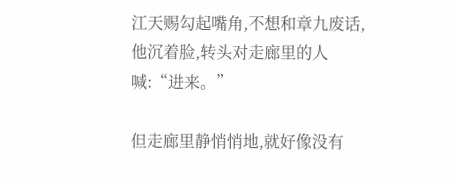江天赐勾起嘴角,不想和章九废话,他沉着脸,转头对走廊里的人喊:“进来。”

但走廊里静悄悄地,就好像没有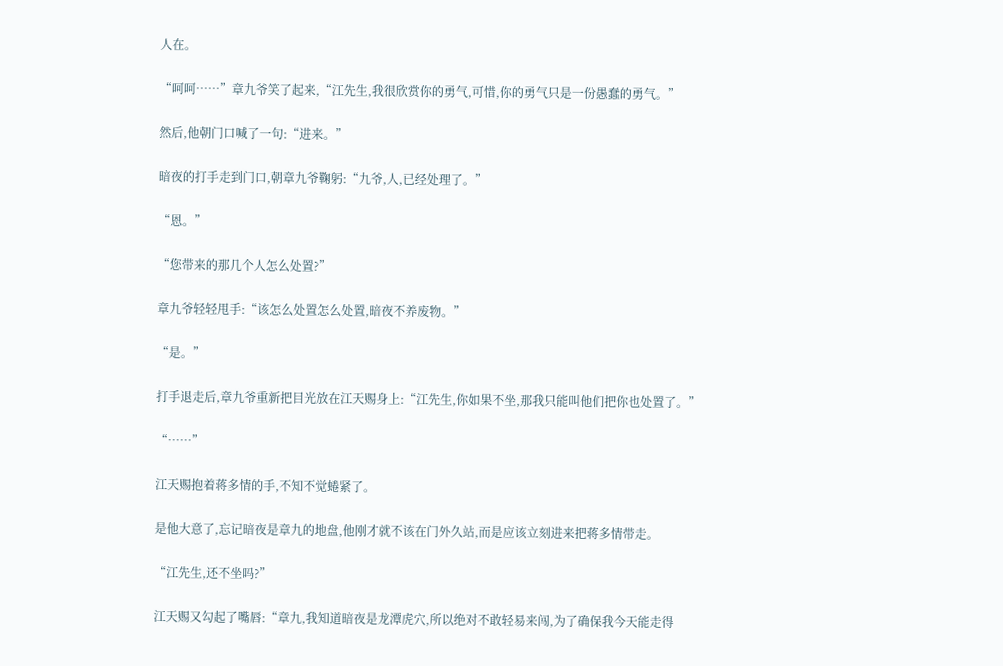人在。

“呵呵……”章九爷笑了起来,“江先生,我很欣赏你的勇气,可惜,你的勇气只是一份愚蠢的勇气。”

然后,他朝门口喊了一句:“进来。”

暗夜的打手走到门口,朝章九爷鞠躬:“九爷,人,已经处理了。”

“恩。”

“您带来的那几个人怎么处置?”

章九爷轻轻甩手:“该怎么处置怎么处置,暗夜不养废物。”

“是。”

打手退走后,章九爷重新把目光放在江天赐身上:“江先生,你如果不坐,那我只能叫他们把你也处置了。”

“……”

江天赐抱着蒋多情的手,不知不觉蜷紧了。

是他大意了,忘记暗夜是章九的地盘,他刚才就不该在门外久站,而是应该立刻进来把蒋多情带走。

“江先生,还不坐吗?”

江天赐又勾起了嘴唇:“章九,我知道暗夜是龙潭虎穴,所以绝对不敢轻易来闯,为了确保我今天能走得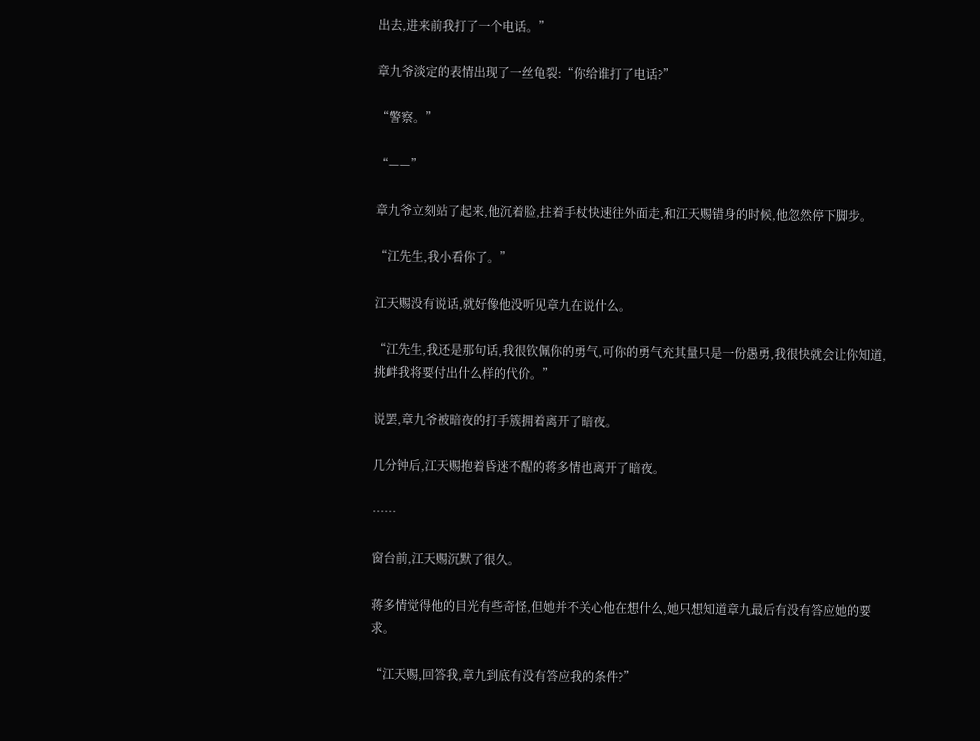出去,进来前我打了一个电话。”

章九爷淡定的表情出现了一丝龟裂:“你给谁打了电话?”

“警察。”

“——”

章九爷立刻站了起来,他沉着脸,拄着手杖快速往外面走,和江天赐错身的时候,他忽然停下脚步。

“江先生,我小看你了。”

江天赐没有说话,就好像他没听见章九在说什么。

“江先生,我还是那句话,我很钦佩你的勇气,可你的勇气充其量只是一份愚勇,我很快就会让你知道,挑衅我将要付出什么样的代价。”

说罢,章九爷被暗夜的打手簇拥着离开了暗夜。

几分钟后,江天赐抱着昏迷不醒的蒋多情也离开了暗夜。

……

窗台前,江天赐沉默了很久。

蒋多情觉得他的目光有些奇怪,但她并不关心他在想什么,她只想知道章九最后有没有答应她的要求。

“江天赐,回答我,章九到底有没有答应我的条件?”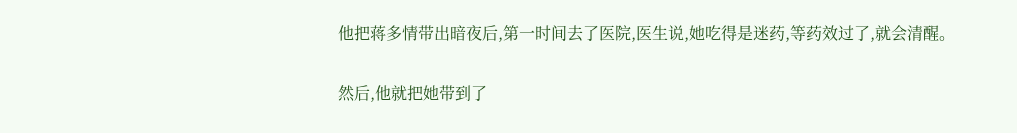他把蒋多情带出暗夜后,第一时间去了医院,医生说,她吃得是迷药,等药效过了,就会清醒。

然后,他就把她带到了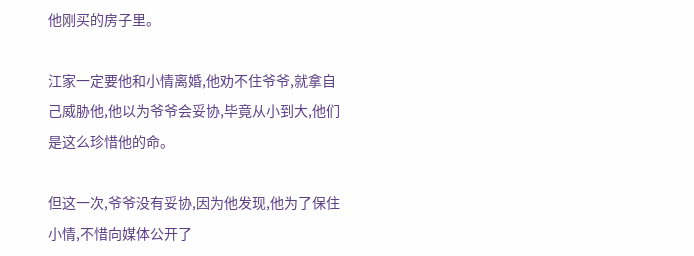他刚买的房子里。

江家一定要他和小情离婚,他劝不住爷爷,就拿自己威胁他,他以为爷爷会妥协,毕竟从小到大,他们是这么珍惜他的命。

但这一次,爷爷没有妥协,因为他发现,他为了保住小情,不惜向媒体公开了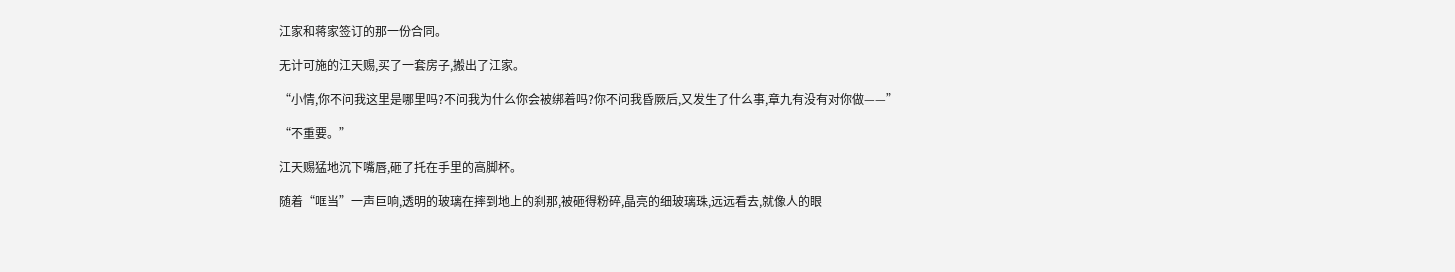江家和蒋家签订的那一份合同。

无计可施的江天赐,买了一套房子,搬出了江家。

“小情,你不问我这里是哪里吗?不问我为什么你会被绑着吗?你不问我昏厥后,又发生了什么事,章九有没有对你做——”

“不重要。”

江天赐猛地沉下嘴唇,砸了托在手里的高脚杯。

随着“哐当”一声巨响,透明的玻璃在摔到地上的刹那,被砸得粉碎,晶亮的细玻璃珠,远远看去,就像人的眼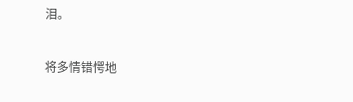泪。

将多情错愕地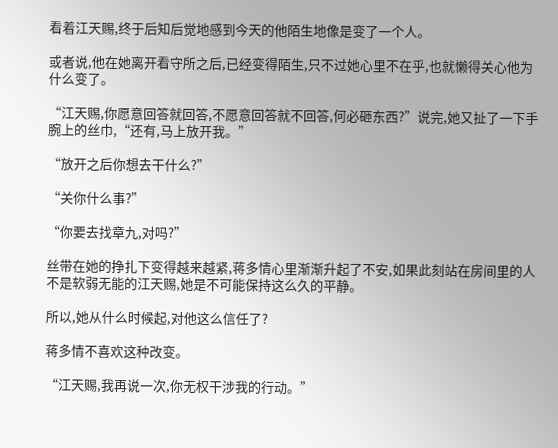看着江天赐,终于后知后觉地感到今天的他陌生地像是变了一个人。

或者说,他在她离开看守所之后,已经变得陌生,只不过她心里不在乎,也就懒得关心他为什么变了。

“江天赐,你愿意回答就回答,不愿意回答就不回答,何必砸东西?”说完,她又扯了一下手腕上的丝巾,“还有,马上放开我。”

“放开之后你想去干什么?”

“关你什么事?”

“你要去找章九,对吗?”

丝带在她的挣扎下变得越来越紧,蒋多情心里渐渐升起了不安,如果此刻站在房间里的人不是软弱无能的江天赐,她是不可能保持这么久的平静。

所以,她从什么时候起,对他这么信任了?

蒋多情不喜欢这种改变。

“江天赐,我再说一次,你无权干涉我的行动。”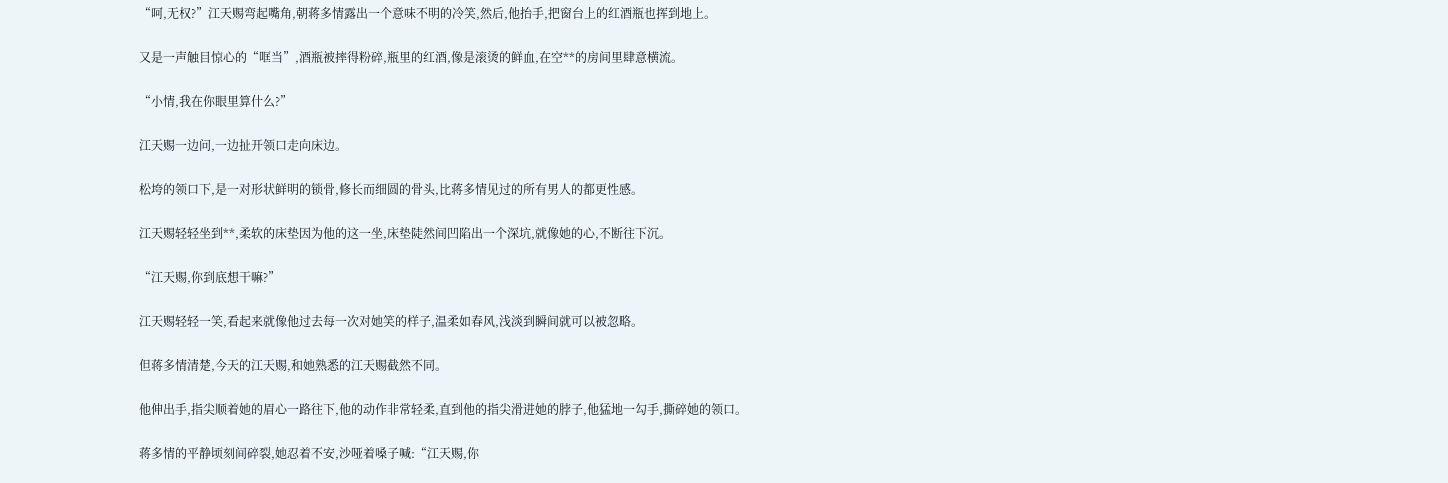“呵,无权?”江天赐弯起嘴角,朝蒋多情露出一个意味不明的冷笑,然后,他抬手,把窗台上的红酒瓶也挥到地上。

又是一声触目惊心的“哐当”,酒瓶被摔得粉碎,瓶里的红酒,像是滚烫的鲜血,在空**的房间里肆意横流。

“小情,我在你眼里算什么?”

江天赐一边问,一边扯开领口走向床边。

松垮的领口下,是一对形状鲜明的锁骨,修长而细圆的骨头,比蒋多情见过的所有男人的都更性感。

江天赐轻轻坐到**,柔软的床垫因为他的这一坐,床垫陡然间凹陷出一个深坑,就像她的心,不断往下沉。

“江天赐,你到底想干嘛?”

江天赐轻轻一笑,看起来就像他过去每一次对她笑的样子,温柔如春风,浅淡到瞬间就可以被忽略。

但蒋多情清楚,今天的江天赐,和她熟悉的江天赐截然不同。

他伸出手,指尖顺着她的眉心一路往下,他的动作非常轻柔,直到他的指尖滑进她的脖子,他猛地一勾手,撕碎她的领口。

蒋多情的平静顷刻间碎裂,她忍着不安,沙哑着嗓子喊:“江天赐,你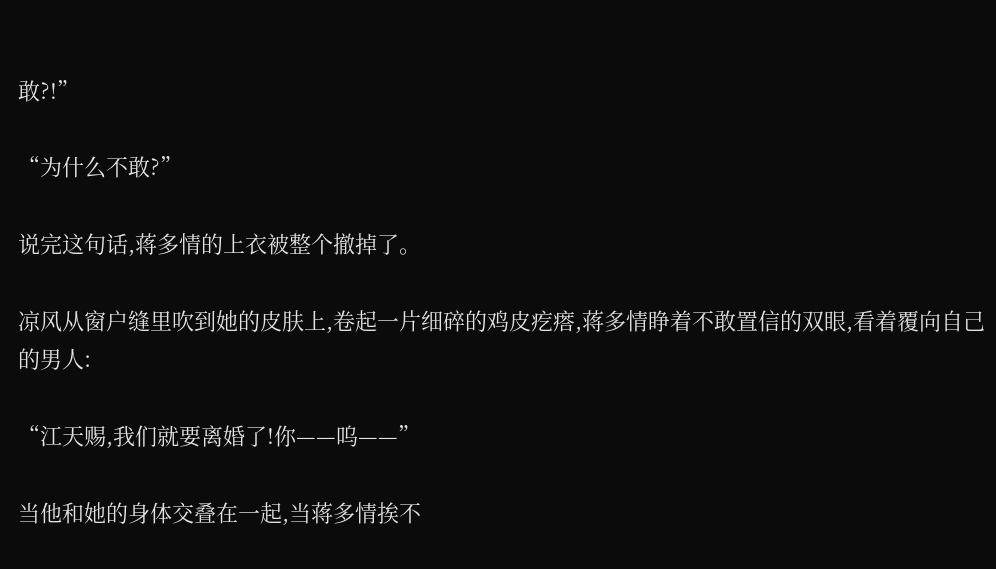敢?!”

“为什么不敢?”

说完这句话,蒋多情的上衣被整个撤掉了。

凉风从窗户缝里吹到她的皮肤上,卷起一片细碎的鸡皮疙瘩,蒋多情睁着不敢置信的双眼,看着覆向自己的男人:

“江天赐,我们就要离婚了!你——呜——”

当他和她的身体交叠在一起,当蒋多情挨不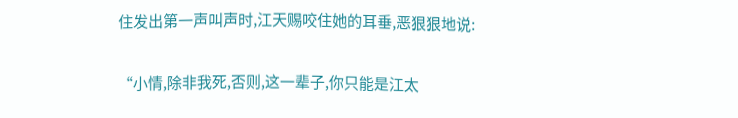住发出第一声叫声时,江天赐咬住她的耳垂,恶狠狠地说:

“小情,除非我死,否则,这一辈子,你只能是江太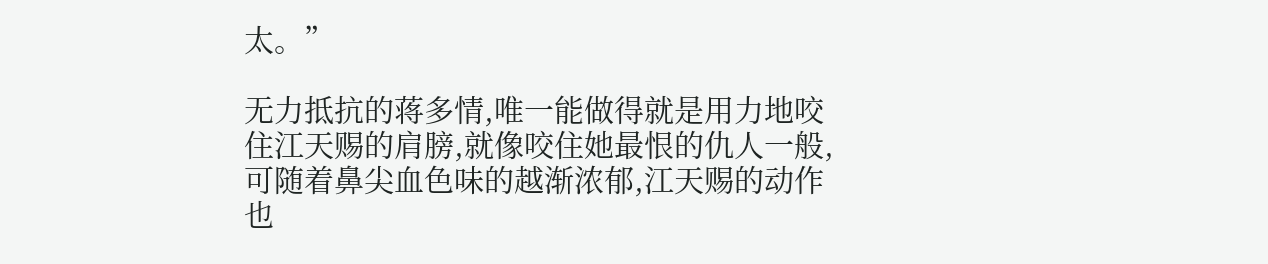太。”

无力抵抗的蒋多情,唯一能做得就是用力地咬住江天赐的肩膀,就像咬住她最恨的仇人一般,可随着鼻尖血色味的越渐浓郁,江天赐的动作也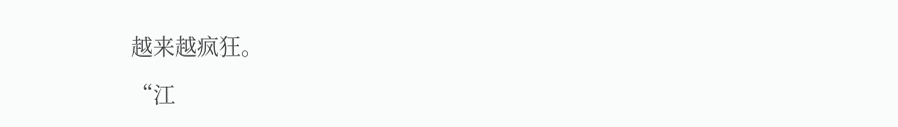越来越疯狂。

“江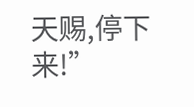天赐,停下来!”